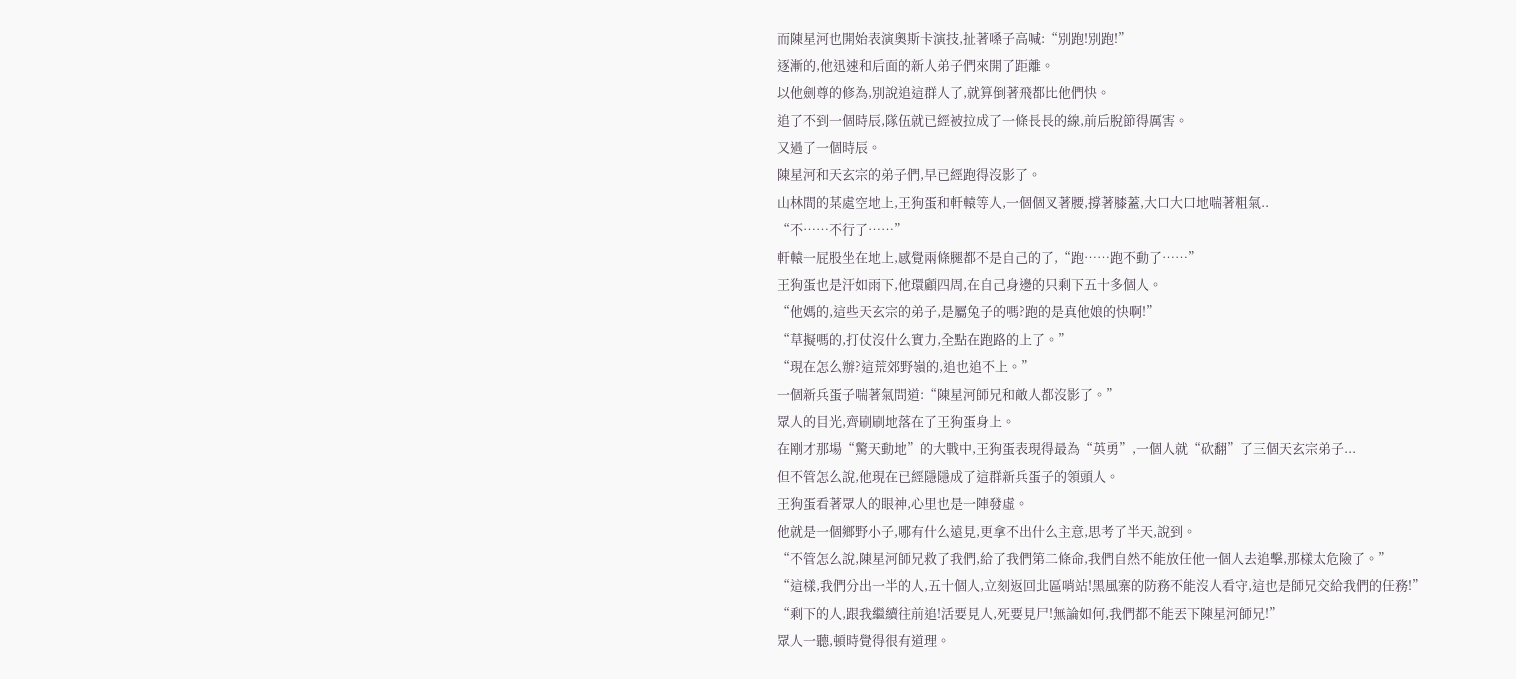而陳星河也開始表演奧斯卡演技,扯著嗓子高喊:“別跑!別跑!”
逐漸的,他迅速和后面的新人弟子們來開了距離。
以他劍尊的修為,別說追這群人了,就算倒著飛都比他們快。
追了不到一個時辰,隊伍就已經被拉成了一條長長的線,前后脫節得厲害。
又過了一個時辰。
陳星河和天玄宗的弟子們,早已經跑得沒影了。
山林間的某處空地上,王狗蛋和軒轅等人,一個個叉著腰,撐著膝蓋,大口大口地喘著粗氣..
“不……不行了……”
軒轅一屁股坐在地上,感覺兩條腿都不是自己的了,“跑……跑不動了……”
王狗蛋也是汗如雨下,他環顧四周,在自己身邊的只剩下五十多個人。
“他媽的,這些天玄宗的弟子,是屬兔子的嗎?跑的是真他娘的快啊!”
“草擬嗎的,打仗沒什么實力,全點在跑路的上了。”
“現在怎么辦?這荒郊野嶺的,追也追不上。”
一個新兵蛋子喘著氣問道:“陳星河師兄和敵人都沒影了。”
眾人的目光,齊刷刷地落在了王狗蛋身上。
在剛才那場“驚天動地”的大戰中,王狗蛋表現得最為“英勇”,一個人就“砍翻”了三個天玄宗弟子...
但不管怎么說,他現在已經隱隱成了這群新兵蛋子的領頭人。
王狗蛋看著眾人的眼神,心里也是一陣發虛。
他就是一個鄉野小子,哪有什么遠見,更拿不出什么主意,思考了半天,說到。
“不管怎么說,陳星河師兄救了我們,給了我們第二條命,我們自然不能放任他一個人去追擊,那樣太危險了。”
“這樣,我們分出一半的人,五十個人,立刻返回北區哨站!黑風寨的防務不能沒人看守,這也是師兄交給我們的任務!”
“剩下的人,跟我繼續往前追!活要見人,死要見尸!無論如何,我們都不能丟下陳星河師兄!”
眾人一聽,頓時覺得很有道理。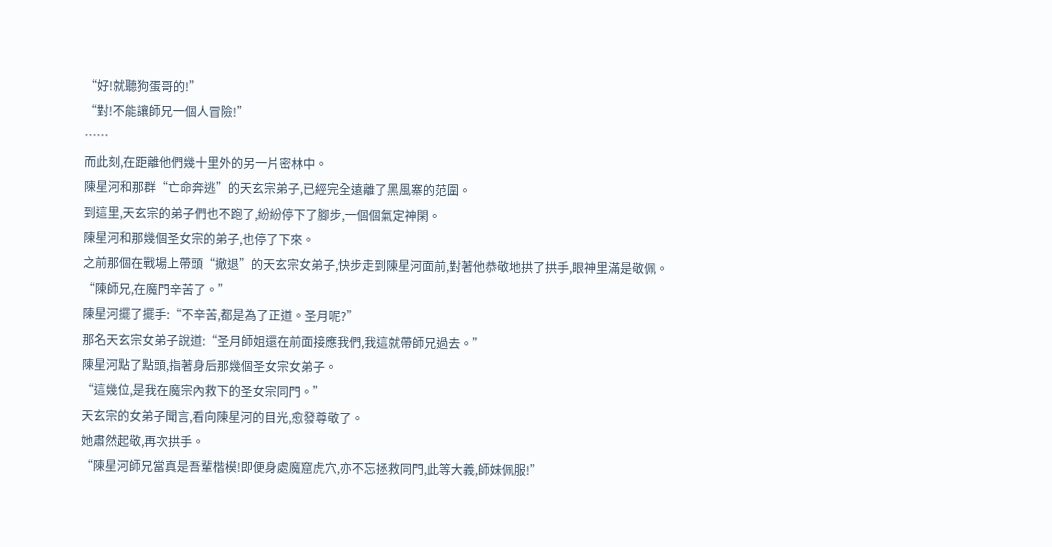“好!就聽狗蛋哥的!”
“對!不能讓師兄一個人冒險!”
……
而此刻,在距離他們幾十里外的另一片密林中。
陳星河和那群“亡命奔逃”的天玄宗弟子,已經完全遠離了黑風寨的范圍。
到這里,天玄宗的弟子們也不跑了,紛紛停下了腳步,一個個氣定神閑。
陳星河和那幾個圣女宗的弟子,也停了下來。
之前那個在戰場上帶頭“撤退”的天玄宗女弟子,快步走到陳星河面前,對著他恭敬地拱了拱手,眼神里滿是敬佩。
“陳師兄,在魔門辛苦了。”
陳星河擺了擺手:“不辛苦,都是為了正道。圣月呢?”
那名天玄宗女弟子說道:“圣月師姐還在前面接應我們,我這就帶師兄過去。”
陳星河點了點頭,指著身后那幾個圣女宗女弟子。
“這幾位,是我在魔宗內救下的圣女宗同門。”
天玄宗的女弟子聞言,看向陳星河的目光,愈發尊敬了。
她肅然起敬,再次拱手。
“陳星河師兄當真是吾輩楷模!即便身處魔窟虎穴,亦不忘拯救同門,此等大義,師妹佩服!”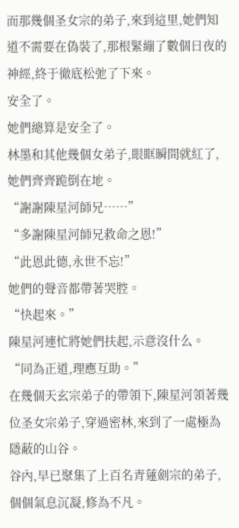而那幾個圣女宗的弟子,來到這里,她們知道不需要在偽裝了,那根緊繃了數個日夜的神經,終于徹底松弛了下來。
安全了。
她們總算是安全了。
林墨和其他幾個女弟子,眼眶瞬間就紅了,她們齊齊跪倒在地。
“謝謝陳星河師兄……”
“多謝陳星河師兄救命之恩!”
“此恩此德,永世不忘!”
她們的聲音都帶著哭腔。
“快起來。”
陳星河連忙將她們扶起,示意沒什么。
“同為正道,理應互助。”
在幾個天玄宗弟子的帶領下,陳星河領著幾位圣女宗弟子,穿過密林,來到了一處極為隱蔽的山谷。
谷內,早已聚集了上百名青蓮劍宗的弟子,個個氣息沉凝,修為不凡。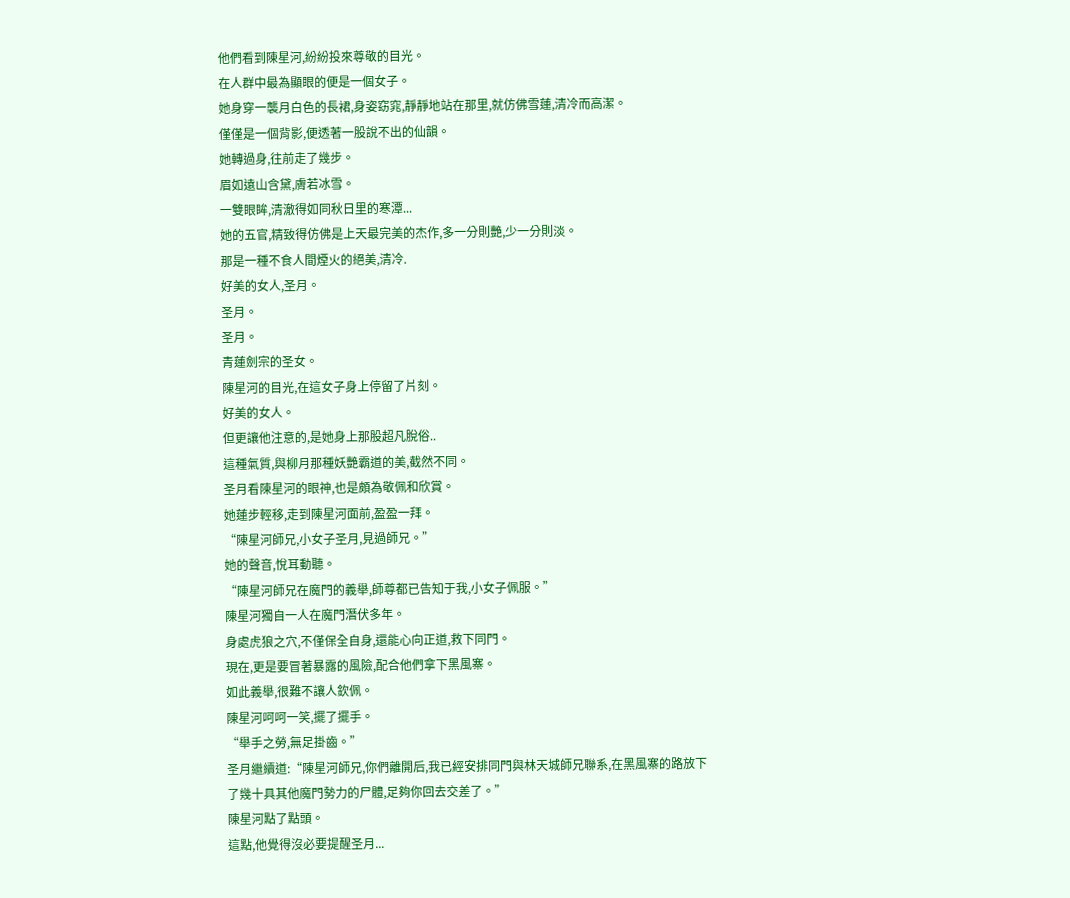他們看到陳星河,紛紛投來尊敬的目光。
在人群中最為顯眼的便是一個女子。
她身穿一襲月白色的長裙,身姿窈窕,靜靜地站在那里,就仿佛雪蓮,清冷而高潔。
僅僅是一個背影,便透著一股說不出的仙韻。
她轉過身,往前走了幾步。
眉如遠山含黛,膚若冰雪。
一雙眼眸,清澈得如同秋日里的寒潭...
她的五官,精致得仿佛是上天最完美的杰作,多一分則艷,少一分則淡。
那是一種不食人間煙火的絕美,清冷.
好美的女人,圣月。
圣月。
圣月。
青蓮劍宗的圣女。
陳星河的目光,在這女子身上停留了片刻。
好美的女人。
但更讓他注意的,是她身上那股超凡脫俗..
這種氣質,與柳月那種妖艷霸道的美,截然不同。
圣月看陳星河的眼神,也是頗為敬佩和欣賞。
她蓮步輕移,走到陳星河面前,盈盈一拜。
“陳星河師兄,小女子圣月,見過師兄。”
她的聲音,悅耳動聽。
“陳星河師兄在魔門的義舉,師尊都已告知于我,小女子佩服。”
陳星河獨自一人在魔門潛伏多年。
身處虎狼之穴,不僅保全自身,還能心向正道,救下同門。
現在,更是要冒著暴露的風險,配合他們拿下黑風寨。
如此義舉,很難不讓人欽佩。
陳星河呵呵一笑,擺了擺手。
“舉手之勞,無足掛齒。”
圣月繼續道:“陳星河師兄,你們離開后,我已經安排同門與林天城師兄聯系,在黑風寨的路放下了幾十具其他魔門勢力的尸體,足夠你回去交差了。”
陳星河點了點頭。
這點,他覺得沒必要提醒圣月...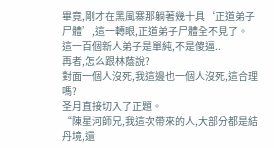畢竟,剛才在黑風寨那躺著幾十具‘正道弟子尸體’,這一轉眼,正道弟子尸體全不見了。
這一百個新人弟子是單純,不是傻逼..
再者,怎么跟林蔭說?
對面一個人沒死,我這邊也一個人沒死,這合理嗎?
圣月直接切入了正題。
“陳星河師兄,我這次帶來的人,大部分都是結丹境,還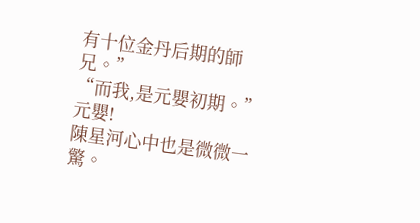有十位金丹后期的師兄。”
“而我,是元嬰初期。”
元嬰!
陳星河心中也是微微一驚。